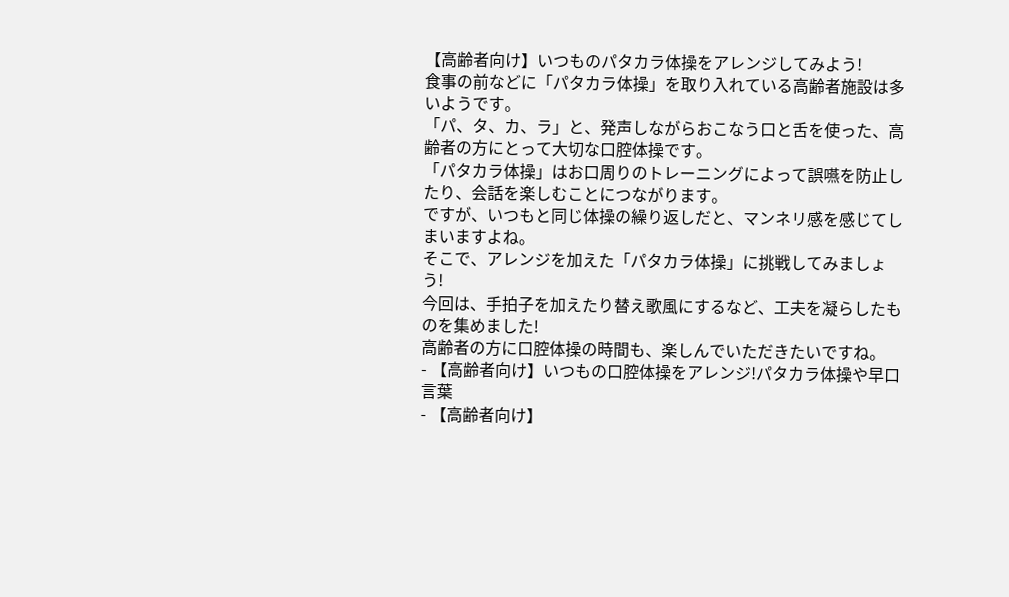【高齢者向け】いつものパタカラ体操をアレンジしてみよう!
食事の前などに「パタカラ体操」を取り入れている高齢者施設は多いようです。
「パ、タ、カ、ラ」と、発声しながらおこなう口と舌を使った、高齢者の方にとって大切な口腔体操です。
「パタカラ体操」はお口周りのトレーニングによって誤嚥を防止したり、会話を楽しむことにつながります。
ですが、いつもと同じ体操の繰り返しだと、マンネリ感を感じてしまいますよね。
そこで、アレンジを加えた「パタカラ体操」に挑戦してみましょう!
今回は、手拍子を加えたり替え歌風にするなど、工夫を凝らしたものを集めました!
高齢者の方に口腔体操の時間も、楽しんでいただきたいですね。
- 【高齢者向け】いつもの口腔体操をアレンジ!パタカラ体操や早口言葉
- 【高齢者向け】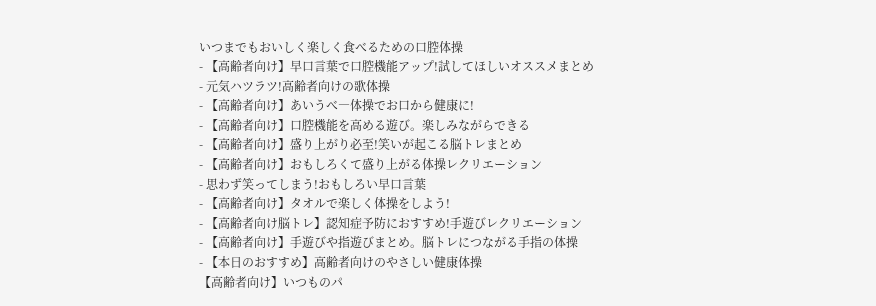いつまでもおいしく楽しく食べるための口腔体操
- 【高齢者向け】早口言葉で口腔機能アップ!試してほしいオススメまとめ
- 元気ハツラツ!高齢者向けの歌体操
- 【高齢者向け】あいうべ―体操でお口から健康に!
- 【高齢者向け】口腔機能を高める遊び。楽しみながらできる
- 【高齢者向け】盛り上がり必至!笑いが起こる脳トレまとめ
- 【高齢者向け】おもしろくて盛り上がる体操レクリエーション
- 思わず笑ってしまう!おもしろい早口言葉
- 【高齢者向け】タオルで楽しく体操をしよう!
- 【高齢者向け脳トレ】認知症予防におすすめ!手遊びレクリエーション
- 【高齢者向け】手遊びや指遊びまとめ。脳トレにつながる手指の体操
- 【本日のおすすめ】高齢者向けのやさしい健康体操
【高齢者向け】いつものパ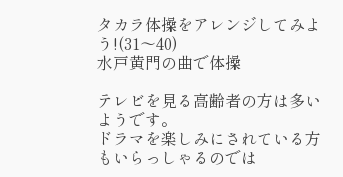タカラ体操をアレンジしてみよう!(31〜40)
水戸黄門の曲で体操

テレビを見る高齢者の方は多いようです。
ドラマを楽しみにされている方もいらっしゃるのでは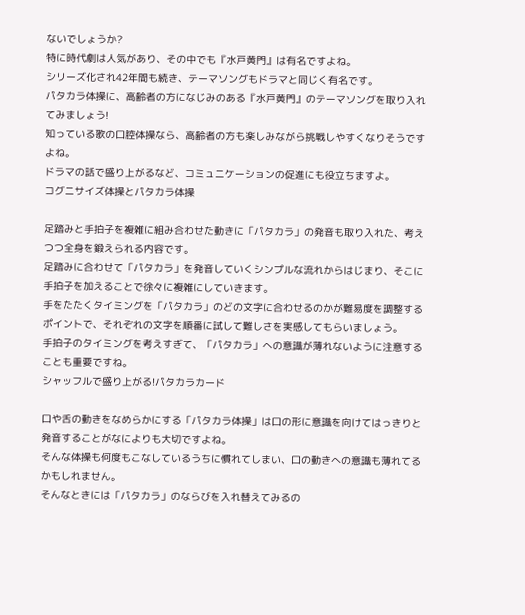ないでしょうか?
特に時代劇は人気があり、その中でも『水戸黄門』は有名ですよね。
シリーズ化され42年間も続き、テーマソングもドラマと同じく有名です。
パタカラ体操に、高齢者の方になじみのある『水戸黄門』のテーマソングを取り入れてみましょう!
知っている歌の口腔体操なら、高齢者の方も楽しみながら挑戦しやすくなりそうですよね。
ドラマの話で盛り上がるなど、コミュニケーションの促進にも役立ちますよ。
コグニサイズ体操とパタカラ体操

足踏みと手拍子を複雑に組み合わせた動きに「パタカラ」の発音も取り入れた、考えつつ全身を鍛えられる内容です。
足踏みに合わせて「パタカラ」を発音していくシンプルな流れからはじまり、そこに手拍子を加えることで徐々に複雑にしていきます。
手をたたくタイミングを「パタカラ」のどの文字に合わせるのかが難易度を調整するポイントで、それぞれの文字を順番に試して難しさを実感してもらいましょう。
手拍子のタイミングを考えすぎて、「パタカラ」への意識が薄れないように注意することも重要ですね。
シャッフルで盛り上がる!パタカラカード

口や舌の動きをなめらかにする「パタカラ体操」は口の形に意識を向けてはっきりと発音することがなによりも大切ですよね。
そんな体操も何度もこなしているうちに慣れてしまい、口の動きへの意識も薄れてるかもしれません。
そんなときには「パタカラ」のならびを入れ替えてみるの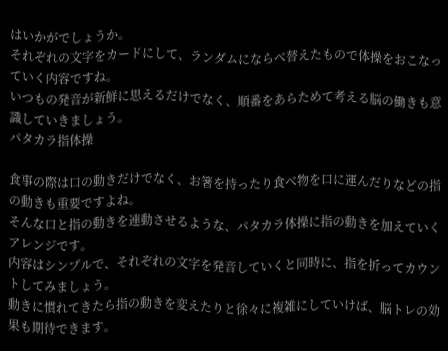はいかがでしょうか。
それぞれの文字をカードにして、ランダムにならべ替えたもので体操をおこなっていく内容ですね。
いつもの発音が新鮮に思えるだけでなく、順番をあらためて考える脳の働きも意識していきましょう。
パタカラ指体操

食事の際は口の動きだけでなく、お箸を持ったり食べ物を口に運んだりなどの指の動きも重要ですよね。
そんな口と指の動きを連動させるような、パタカラ体操に指の動きを加えていくアレンジです。
内容はシンプルで、それぞれの文字を発音していくと同時に、指を折ってカウントしてみましょう。
動きに慣れてきたら指の動きを変えたりと徐々に複雑にしていけば、脳トレの効果も期待できます。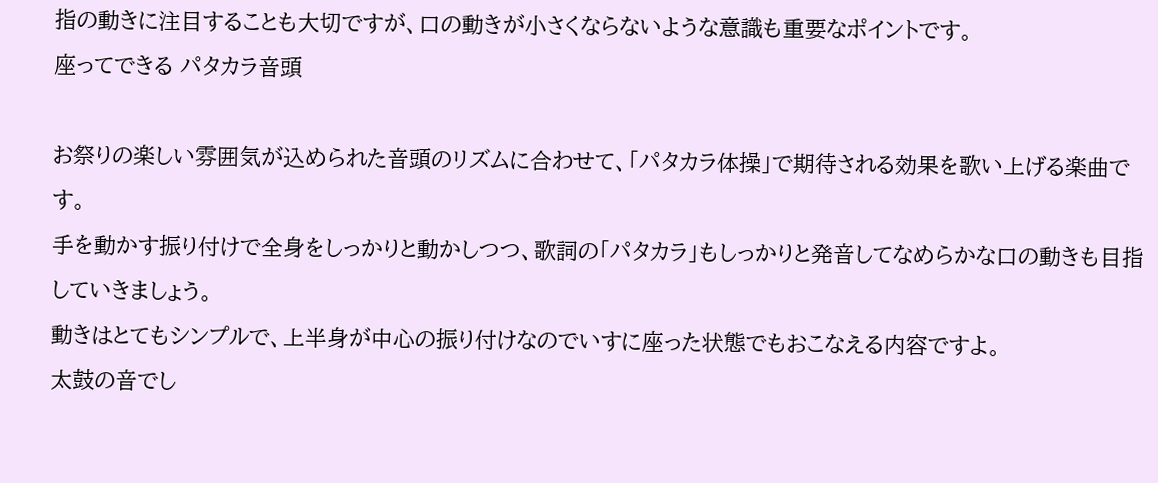指の動きに注目することも大切ですが、口の動きが小さくならないような意識も重要なポイントです。
座ってできる パタカラ音頭

お祭りの楽しい雰囲気が込められた音頭のリズムに合わせて、「パタカラ体操」で期待される効果を歌い上げる楽曲です。
手を動かす振り付けで全身をしっかりと動かしつつ、歌詞の「パタカラ」もしっかりと発音してなめらかな口の動きも目指していきましょう。
動きはとてもシンプルで、上半身が中心の振り付けなのでいすに座った状態でもおこなえる内容ですよ。
太鼓の音でし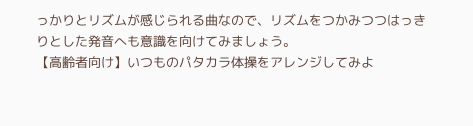っかりとリズムが感じられる曲なので、リズムをつかみつつはっきりとした発音へも意識を向けてみましょう。
【高齢者向け】いつものパタカラ体操をアレンジしてみよ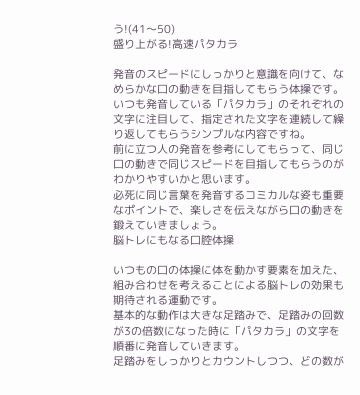う!(41〜50)
盛り上がる!高速パタカラ

発音のスピードにしっかりと意識を向けて、なめらかな口の動きを目指してもらう体操です。
いつも発音している「パタカラ」のそれぞれの文字に注目して、指定された文字を連続して繰り返してもらうシンプルな内容ですね。
前に立つ人の発音を参考にしてもらって、同じ口の動きで同じスピードを目指してもらうのがわかりやすいかと思います。
必死に同じ言葉を発音するコミカルな姿も重要なポイントで、楽しさを伝えながら口の動きを鍛えていきましょう。
脳トレにもなる口腔体操

いつもの口の体操に体を動かす要素を加えた、組み合わせを考えることによる脳トレの効果も期待される運動です。
基本的な動作は大きな足踏みで、足踏みの回数が3の倍数になった時に「パタカラ」の文字を順番に発音していきます。
足踏みをしっかりとカウントしつつ、どの数が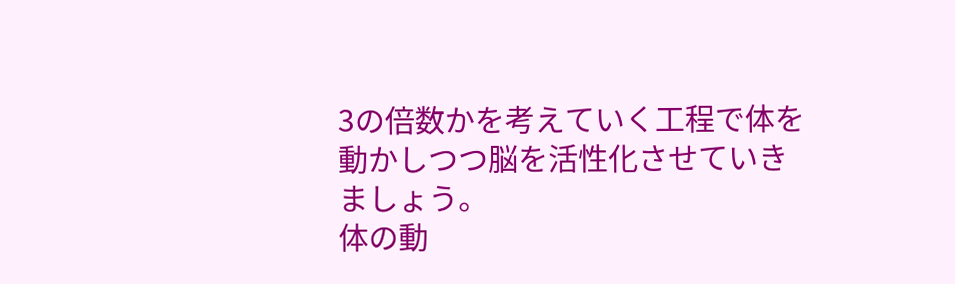3の倍数かを考えていく工程で体を動かしつつ脳を活性化させていきましょう。
体の動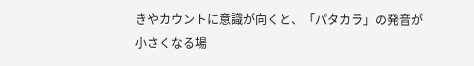きやカウントに意識が向くと、「パタカラ」の発音が小さくなる場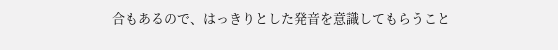合もあるので、はっきりとした発音を意識してもらうこと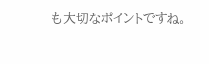も大切なポイントですね。